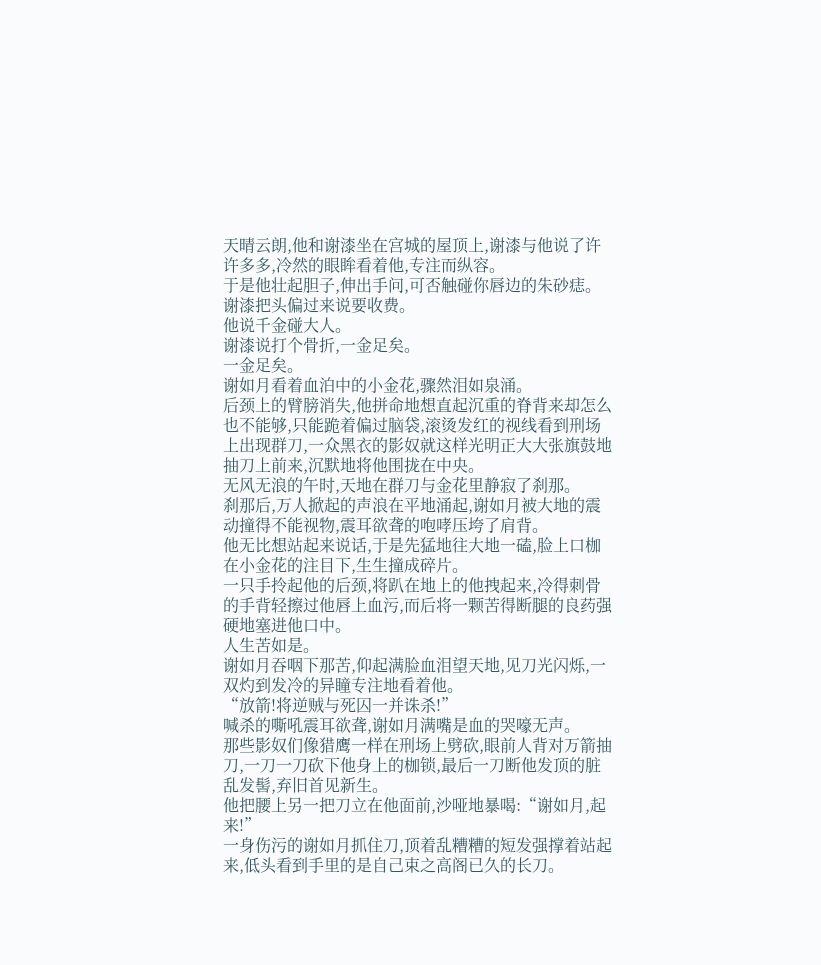天晴云朗,他和谢漆坐在宫城的屋顶上,谢漆与他说了许许多多,冷然的眼眸看着他,专注而纵容。
于是他壮起胆子,伸出手问,可否触碰你唇边的朱砂痣。
谢漆把头偏过来说要收费。
他说千金碰大人。
谢漆说打个骨折,一金足矣。
一金足矣。
谢如月看着血泊中的小金花,骤然泪如泉涌。
后颈上的臂膀消失,他拼命地想直起沉重的脊背来却怎么也不能够,只能跪着偏过脑袋,滚烫发红的视线看到刑场上出现群刀,一众黑衣的影奴就这样光明正大大张旗鼓地抽刀上前来,沉默地将他围拢在中央。
无风无浪的午时,天地在群刀与金花里静寂了刹那。
刹那后,万人掀起的声浪在平地涌起,谢如月被大地的震动撞得不能视物,震耳欲聋的咆哮压垮了肩背。
他无比想站起来说话,于是先猛地往大地一磕,脸上口枷在小金花的注目下,生生撞成碎片。
一只手拎起他的后颈,将趴在地上的他拽起来,冷得刺骨的手背轻擦过他唇上血污,而后将一颗苦得断腿的良药强硬地塞进他口中。
人生苦如是。
谢如月吞咽下那苦,仰起满脸血泪望天地,见刀光闪烁,一双灼到发冷的异瞳专注地看着他。
“放箭!将逆贼与死囚一并诛杀!”
喊杀的嘶吼震耳欲聋,谢如月满嘴是血的哭嚎无声。
那些影奴们像猎鹰一样在刑场上劈砍,眼前人背对万箭抽刀,一刀一刀砍下他身上的枷锁,最后一刀断他发顶的脏乱发髻,弃旧首见新生。
他把腰上另一把刀立在他面前,沙哑地暴喝:“谢如月,起来!”
一身伤污的谢如月抓住刀,顶着乱糟糟的短发强撑着站起来,低头看到手里的是自己束之高阁已久的长刀。